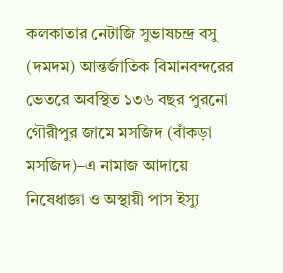কলকাতার নেটাজি সুভাষচন্দ্র বসু (দমদম) আন্তর্জাতিক বিমানবন্দরের ভেতরে অবস্থিত ১৩৬ বছর পুরনো গৌরীপুর জামে মসজিদ (বাঁকড়া মসজিদ)–এ নামাজ আদায়ে নিষেধাজ্ঞা ও অস্থায়ী পাস ইস্যু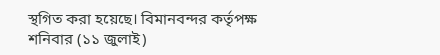স্থগিত করা হয়েছে। বিমানবন্দর কর্তৃপক্ষ শনিবার (১১ জুলাই)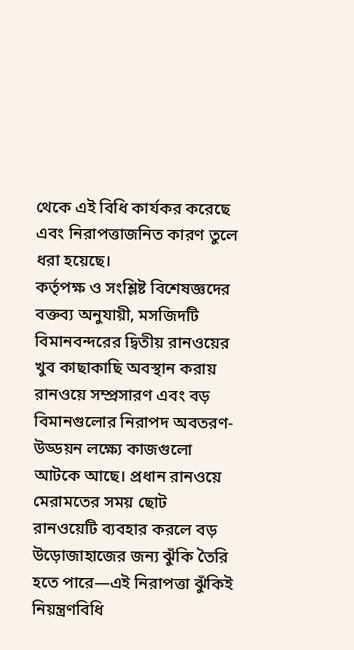থেকে এই বিধি কার্যকর করেছে এবং নিরাপত্তাজনিত কারণ তুলে ধরা হয়েছে।
কর্তৃপক্ষ ও সংশ্লিষ্ট বিশেষজ্ঞদের বক্তব্য অনুযায়ী, মসজিদটি বিমানবন্দরের দ্বিতীয় রানওয়ের খুব কাছাকাছি অবস্থান করায় রানওয়ে সম্প্রসারণ এবং বড় বিমানগুলোর নিরাপদ অবতরণ-উড্ডয়ন লক্ষ্যে কাজগুলো আটকে আছে। প্রধান রানওয়ে মেরামতের সময় ছোট রানওয়েটি ব্যবহার করলে বড় উড়োজাহাজের জন্য ঝুঁকি তৈরি হতে পারে—এই নিরাপত্তা ঝুঁকিই নিয়ন্ত্রণবিধি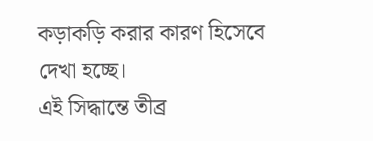কড়াকড়ি করার কারণ হিসেবে দেখা হচ্ছে।
এই সিদ্ধান্তে তীব্র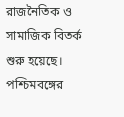রাজনৈতিক ও সামাজিক বিতর্ক শুরু হয়েছে। পশ্চিমবঙ্গের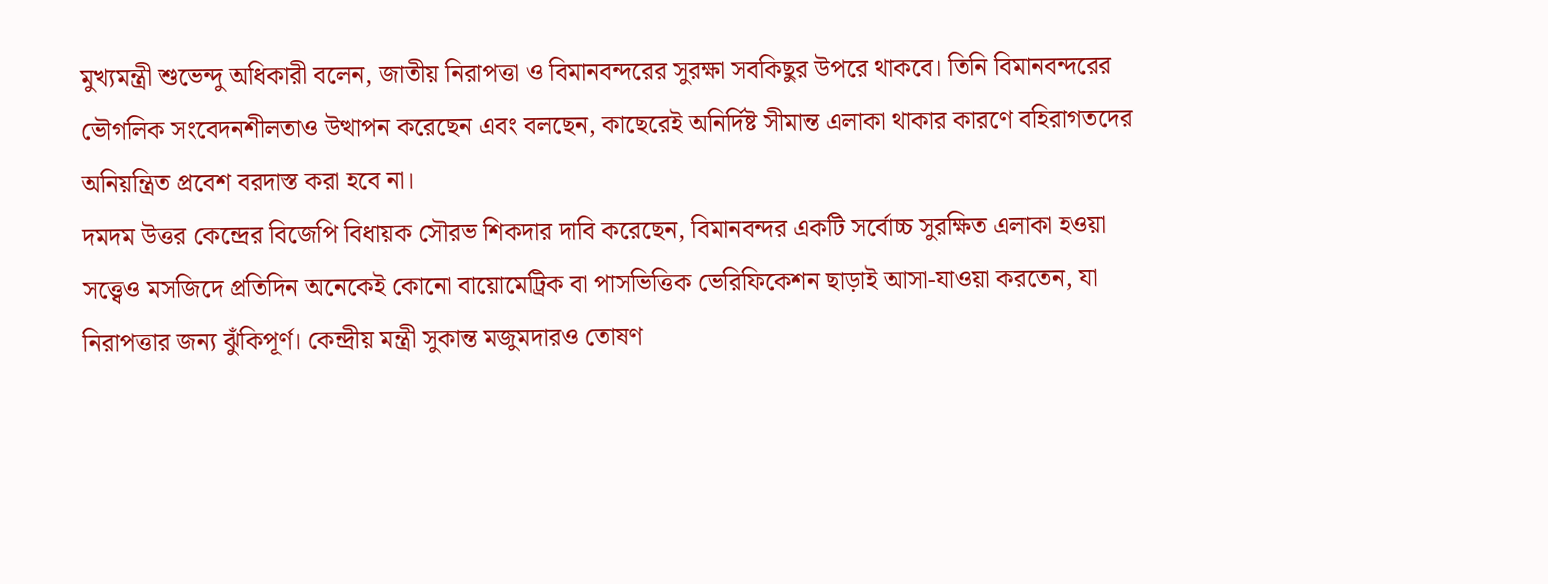মুখ্যমন্ত্রী শুভেন্দু অধিকারী বলেন, জাতীয় নিরাপত্তা ও বিমানবন্দরের সুরক্ষা সবকিছুর উপরে থাকবে। তিনি বিমানবন্দরের ভৌগলিক সংবেদনশীলতাও উত্থাপন করেছেন এবং বলছেন, কাছেরেই অনির্দিষ্ট সীমান্ত এলাকা থাকার কারণে বহিরাগতদের অনিয়ন্ত্রিত প্রবেশ বরদাস্ত করা হবে না।
দমদম উত্তর কেন্দ্রের বিজেপি বিধায়ক সৌরভ শিকদার দাবি করেছেন, বিমানবন্দর একটি সর্বোচ্চ সুরক্ষিত এলাকা হওয়া সত্ত্বেও মসজিদে প্রতিদিন অনেকেই কোনো বায়োমেট্রিক বা পাসভিত্তিক ভেরিফিকেশন ছাড়াই আসা-যাওয়া করতেন, যা নিরাপত্তার জন্য ঝুঁকিপূর্ণ। কেন্দ্রীয় মন্ত্রী সুকান্ত মজুমদারও তোষণ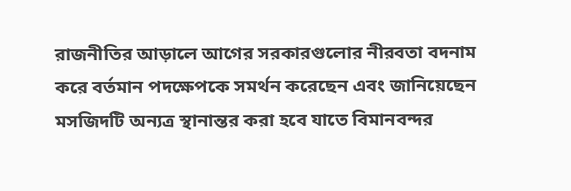রাজনীতির আড়ালে আগের সরকারগুলোর নীরবতা বদনাম করে বর্তমান পদক্ষেপকে সমর্থন করেছেন এবং জানিয়েছেন মসজিদটি অন্যত্র স্থানান্তর করা হবে যাতে বিমানবন্দর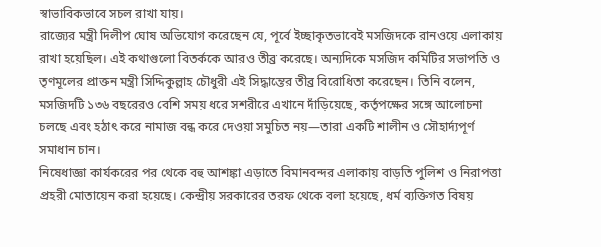স্বাভাবিকভাবে সচল রাখা যায়।
রাজ্যের মন্ত্রী দিলীপ ঘোষ অভিযোগ করেছেন যে, পূর্বে ইচ্ছাকৃতভাবেই মসজিদকে রানওয়ে এলাকায় রাখা হয়েছিল। এই কথাগুলো বিতর্ককে আরও তীব্র করেছে। অন্যদিকে মসজিদ কমিটির সভাপতি ও তৃণমূলের প্রাক্তন মন্ত্রী সিদ্দিকুল্লাহ চৌধুরী এই সিদ্ধান্তের তীব্র বিরোধিতা করেছেন। তিনি বলেন, মসজিদটি ১৩৬ বছরেরও বেশি সময় ধরে সশরীরে এখানে দাঁড়িয়েছে, কর্তৃপক্ষের সঙ্গে আলোচনা চলছে এবং হঠাৎ করে নামাজ বন্ধ করে দেওয়া সমুচিত নয়—তারা একটি শালীন ও সৌহার্দ্যপূর্ণ সমাধান চান।
নিষেধাজ্ঞা কার্যকরের পর থেকে বহু আশঙ্কা এড়াতে বিমানবন্দর এলাকায় বাড়তি পুলিশ ও নিরাপত্তা প্রহরী মোতায়েন করা হয়েছে। কেন্দ্রীয় সরকারের তরফ থেকে বলা হয়েছে, ধর্ম ব্যক্তিগত বিষয়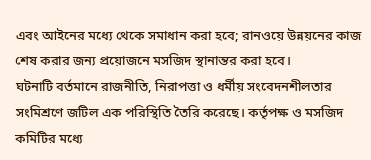এবং আইনের মধ্যে থেকে সমাধান করা হবে; রানওয়ে উন্নয়নের কাজ শেষ করার জন্য প্রয়োজনে মসজিদ স্থানান্তর করা হবে।
ঘটনাটি বর্তমানে রাজনীতি, নিরাপত্তা ও ধর্মীয় সংবেদনশীলতার সংমিশ্রণে জটিল এক পরিস্থিতি তৈরি করেছে। কর্তৃপক্ষ ও মসজিদ কমিটির মধ্যে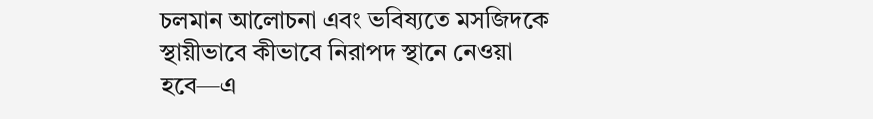চলমান আলোচনা এবং ভবিষ্যতে মসজিদকে স্থায়ীভাবে কীভাবে নিরাপদ স্থানে নেওয়া হবে—এ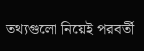তথ্যগুলো নিয়েই পরবর্তী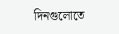দিনগুলোতে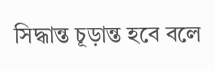সিদ্ধান্ত চূড়ান্ত হবে বলে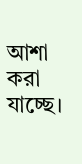আশা করা যাচ্ছে।